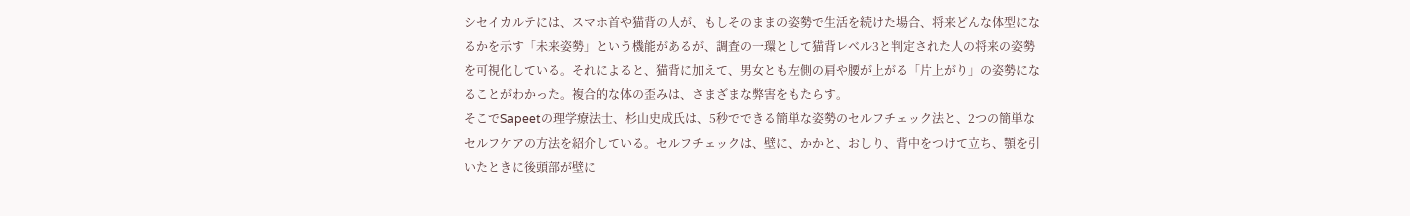シセイカルテには、スマホ首や猫背の人が、もしそのままの姿勢で生活を続けた場合、将来どんな体型になるかを示す「未来姿勢」という機能があるが、調査の一環として猫背レベル3と判定された人の将来の姿勢を可視化している。それによると、猫背に加えて、男女とも左側の肩や腰が上がる「片上がり」の姿勢になることがわかった。複合的な体の歪みは、さまざまな弊害をもたらす。
そこでSapeetの理学療法士、杉山史成氏は、5秒でできる簡単な姿勢のセルフチェック法と、2つの簡単なセルフケアの方法を紹介している。セルフチェックは、壁に、かかと、おしり、背中をつけて立ち、顎を引いたときに後頭部が壁に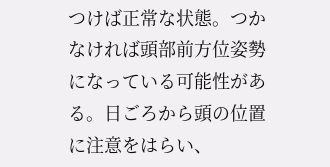つけば正常な状態。つかなければ頭部前方位姿勢になっている可能性がある。日ごろから頭の位置に注意をはらい、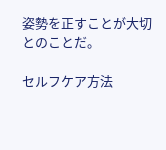姿勢を正すことが大切とのことだ。

セルフケア方法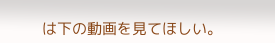は下の動画を見てほしい。